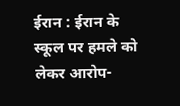ईरान : ईरान के स्कूल पर हमले को लेकर आरोप-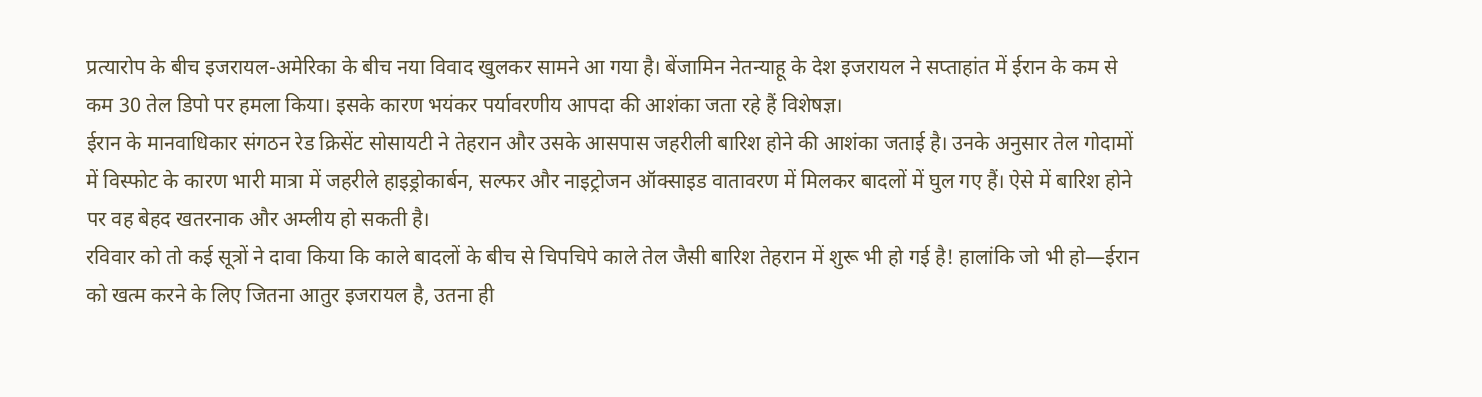प्रत्यारोप के बीच इजरायल-अमेरिका के बीच नया विवाद खुलकर सामने आ गया है। बेंजामिन नेतन्याहू के देश इजरायल ने सप्ताहांत में ईरान के कम से कम 30 तेल डिपो पर हमला किया। इसके कारण भयंकर पर्यावरणीय आपदा की आशंका जता रहे हैं विशेषज्ञ।
ईरान के मानवाधिकार संगठन रेड क्रिसेंट सोसायटी ने तेहरान और उसके आसपास जहरीली बारिश होने की आशंका जताई है। उनके अनुसार तेल गोदामों में विस्फोट के कारण भारी मात्रा में जहरीले हाइड्रोकार्बन, सल्फर और नाइट्रोजन ऑक्साइड वातावरण में मिलकर बादलों में घुल गए हैं। ऐसे में बारिश होने पर वह बेहद खतरनाक और अम्लीय हो सकती है।
रविवार को तो कई सूत्रों ने दावा किया कि काले बादलों के बीच से चिपचिपे काले तेल जैसी बारिश तेहरान में शुरू भी हो गई है! हालांकि जो भी हो—ईरान को खत्म करने के लिए जितना आतुर इजरायल है, उतना ही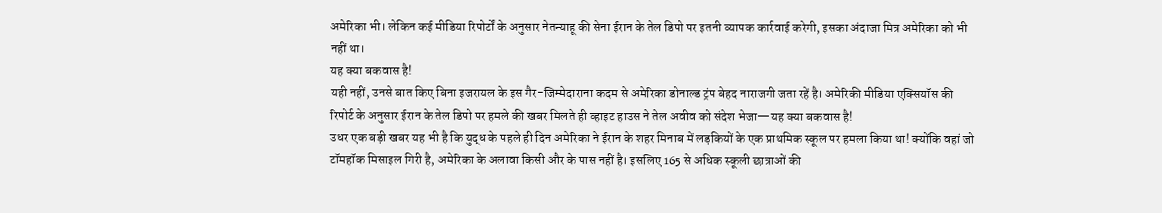अमेरिका भी। लेकिन कई मीडिया रिपोर्टों के अनुसार नेतन्याहू की सेना ईरान के तेल डिपो पर इतनी व्यापक कार्रवाई करेगी, इसका अंदाजा मित्र अमेरिका को भी नहीं था।
यह क्या बकवास है!
यही नहीं, उनसे बात किए बिना इजरायल के इस गैर-जिम्मेदाराना कदम से अमेरिका डोनाल्ड ट्रंप बेहद नाराजगी जता रहें है। अमेरिकी मीडिया एक्सियॉस की रिपोर्ट के अनुसार ईरान के तेल डिपो पर हमले की खबर मिलते ही व्हाइट हाउस ने तेल अवीव को संदेश भेजा—यह क्या बकवास है!
उधर एक बड़ी खबर यह भी है कि युद्ध के पहले ही दिन अमेरिका ने ईरान के शहर मिनाब में लड़कियों के एक प्राथमिक स्कूल पर हमला किया था! क्योंकि वहां जो टॉमहॉक मिसाइल गिरी है, अमेरिका के अलावा किसी और के पास नहीं है। इसलिए 165 से अधिक स्कूली छात्राओं की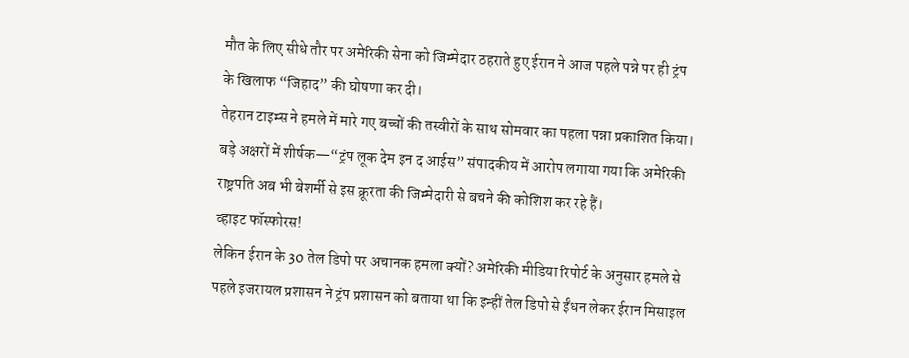मौत के लिए सीधे तौर पर अमेरिकी सेना को जिम्मेदार ठहराते हुए ईरान ने आज पहले पन्ने पर ही ट्रंप के खिलाफ “जिहाद” की घोषणा कर दी।
तेहरान टाइम्स ने हमले में मारे गए बच्चों की तस्वीरों के साथ सोमवार का पहला पन्ना प्रकाशित किया। बड़े अक्षरों में शीर्षक—“ट्रंप लूक देम इन द आईस” संपादकीय में आरोप लगाया गया कि अमेरिकी राष्ट्रपति अब भी बेशर्मी से इस क्रूरता की जिम्मेदारी से बचने की कोशिश कर रहे हैं।
व्हाइट फॉस्फोरस!
लेकिन ईरान के 30 तेल डिपो पर अचानक हमला क्यों? अमेरिकी मीडिया रिपोर्ट के अनुसार हमले से पहले इजरायल प्रशासन ने ट्रंप प्रशासन को बताया था कि इन्हीं तेल डिपो से ईंधन लेकर ईरान मिसाइल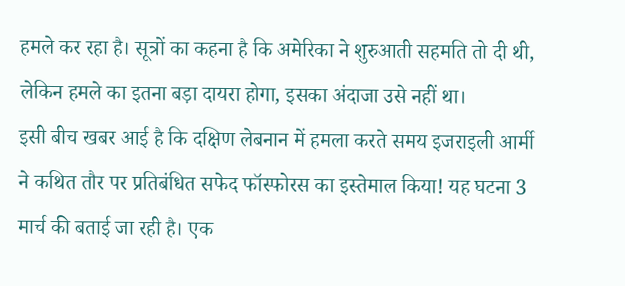हमले कर रहा है। सूत्रों का कहना है कि अमेरिका ने शुरुआती सहमति तो दी थी, लेकिन हमले का इतना बड़ा दायरा होगा, इसका अंदाजा उसे नहीं था।
इसी बीच खबर आई है कि दक्षिण लेबनान में हमला करते समय इजराइली आर्मी ने कथित तौर पर प्रतिबंधित सफेद फॉस्फोरस का इस्तेमाल किया! यह घटना 3 मार्च की बताई जा रही है। एक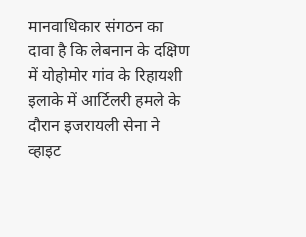मानवाधिकार संगठन का दावा है कि लेबनान के दक्षिण में योहोमोर गांव के रिहायशी इलाके में आर्टिलरी हमले के दौरान इजरायली सेना ने व्हाइट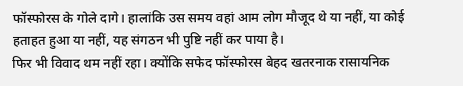फॉस्फोरस के गोले दागे। हालांकि उस समय वहां आम लोग मौजूद थे या नहीं, या कोई हताहत हुआ या नहीं, यह संगठन भी पुष्टि नहीं कर पाया है।
फिर भी विवाद थम नहीं रहा। क्योंकि सफेद फॉस्फोरस बेहद खतरनाक रासायनिक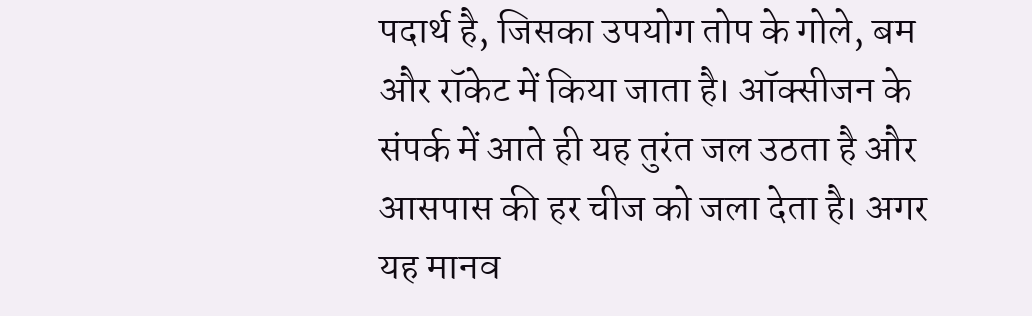पदार्थ है, जिसका उपयोग तोप के गोले, बम और रॉकेट में किया जाता है। ऑक्सीजन के संपर्क में आते ही यह तुरंत जल उठता है और आसपास की हर चीज को जला देता है। अगर यह मानव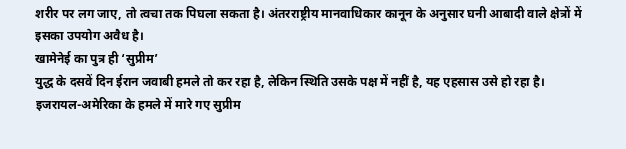शरीर पर लग जाए, तो त्वचा तक पिघला सकता है। अंतरराष्ट्रीय मानवाधिकार कानून के अनुसार घनी आबादी वाले क्षेत्रों में इसका उपयोग अवैध है।
खामेनेई का पुत्र ही ‘सुप्रीम’
युद्ध के दसवें दिन ईरान जवाबी हमले तो कर रहा है, लेकिन स्थिति उसके पक्ष में नहीं है, यह एहसास उसे हो रहा है। इजरायल-अमेरिका के हमले में मारे गए सुप्रीम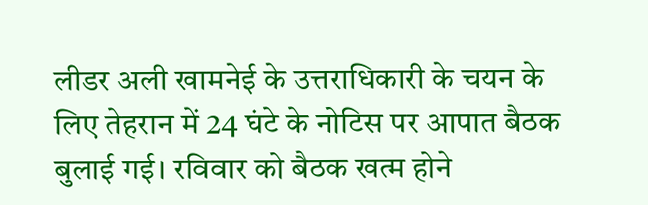लीडर अली खामनेई के उत्तराधिकारी के चयन के लिए तेहरान में 24 घंटे के नोटिस पर आपात बैठक बुलाई गई। रविवार को बैठक खत्म होने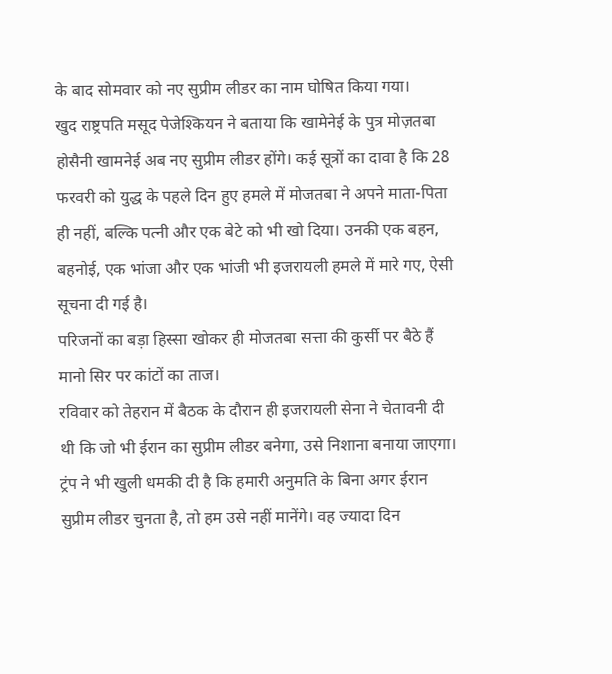के बाद सोमवार को नए सुप्रीम लीडर का नाम घोषित किया गया।
खुद राष्ट्रपति मसूद पेजेश्कियन ने बताया कि खामेनेई के पुत्र मोज़तबा होसैनी खामनेई अब नए सुप्रीम लीडर होंगे। कई सूत्रों का दावा है कि 28 फरवरी को युद्ध के पहले दिन हुए हमले में मोजतबा ने अपने माता-पिता ही नहीं, बल्कि पत्नी और एक बेटे को भी खो दिया। उनकी एक बहन, बहनोई, एक भांजा और एक भांजी भी इजरायली हमले में मारे गए, ऐसी सूचना दी गई है।
परिजनों का बड़ा हिस्सा खोकर ही मोजतबा सत्ता की कुर्सी पर बैठे हैं मानो सिर पर कांटों का ताज।
रविवार को तेहरान में बैठक के दौरान ही इजरायली सेना ने चेतावनी दी थी कि जो भी ईरान का सुप्रीम लीडर बनेगा, उसे निशाना बनाया जाएगा। ट्रंप ने भी खुली धमकी दी है कि हमारी अनुमति के बिना अगर ईरान सुप्रीम लीडर चुनता है, तो हम उसे नहीं मानेंगे। वह ज्यादा दिन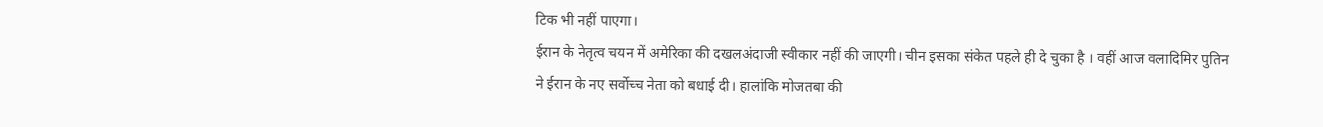टिक भी नहीं पाएगा।
ईरान के नेतृत्व चयन में अमेरिका की दखलअंदाजी स्वीकार नहीं की जाएगी। चीन इसका संकेत पहले ही दे चुका है । वहीं आज वलादिमिर पुतिन ने ईरान के नए सर्वोच्च नेता को बधाई दी। हालांकि मोजतबा की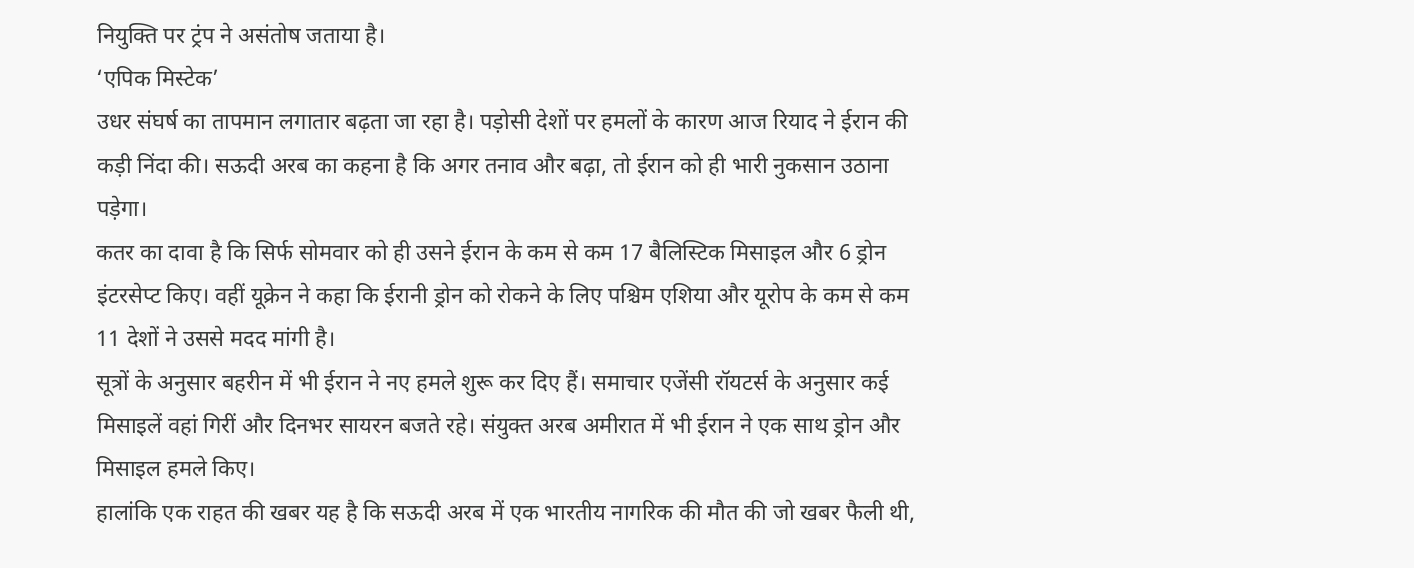नियुक्ति पर ट्रंप ने असंतोष जताया है।
‘एपिक मिस्टेक’
उधर संघर्ष का तापमान लगातार बढ़ता जा रहा है। पड़ोसी देशों पर हमलों के कारण आज रियाद ने ईरान की कड़ी निंदा की। सऊदी अरब का कहना है कि अगर तनाव और बढ़ा, तो ईरान को ही भारी नुकसान उठाना पड़ेगा।
कतर का दावा है कि सिर्फ सोमवार को ही उसने ईरान के कम से कम 17 बैलिस्टिक मिसाइल और 6 ड्रोन इंटरसेप्ट किए। वहीं यूक्रेन ने कहा कि ईरानी ड्रोन को रोकने के लिए पश्चिम एशिया और यूरोप के कम से कम 11 देशों ने उससे मदद मांगी है।
सूत्रों के अनुसार बहरीन में भी ईरान ने नए हमले शुरू कर दिए हैं। समाचार एजेंसी रॉयटर्स के अनुसार कई मिसाइलें वहां गिरीं और दिनभर सायरन बजते रहे। संयुक्त अरब अमीरात में भी ईरान ने एक साथ ड्रोन और मिसाइल हमले किए।
हालांकि एक राहत की खबर यह है कि सऊदी अरब में एक भारतीय नागरिक की मौत की जो खबर फैली थी,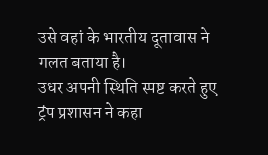उसे वहां के भारतीय दूतावास ने गलत बताया है।
उधर अपनी स्थिति स्पष्ट करते हुए ट्रंप प्रशासन ने कहा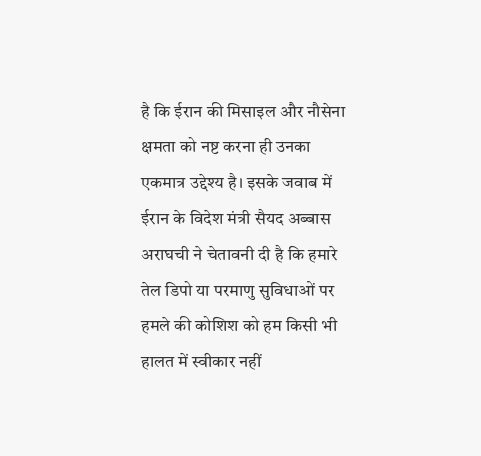है कि ईरान की मिसाइल और नौसेना क्षमता को नष्ट करना ही उनका एकमात्र उद्देश्य है। इसके जवाब में ईरान के विदेश मंत्री सैयद अब्बास अराघची ने चेतावनी दी है कि हमारे तेल डिपो या परमाणु सुविधाओं पर हमले की कोशिश को हम किसी भी हालत में स्वीकार नहीं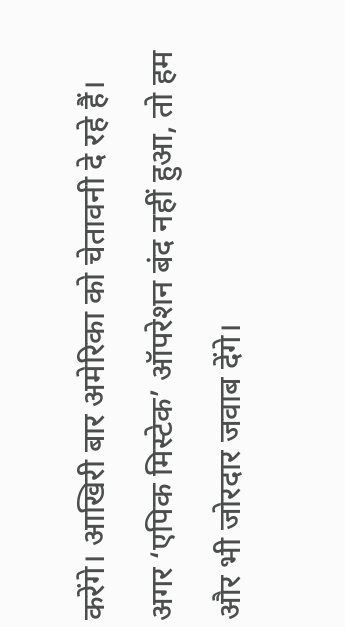करेंगे। आखिरी बार अमेरिका को चेतावनी दे रहे हैं। अगर ‘एपिक मिस्टेक’ ऑपरेशन बंद नहीं हुआ, तो हम और भी जोरदार जवाब देंगे।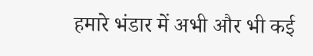हमारे भंडार में अभी और भी कई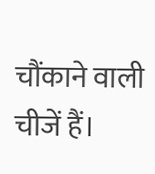चौंकाने वाली चीजें हैं।